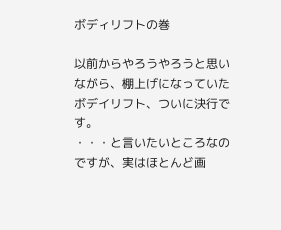ボディリフトの巻

以前からやろうやろうと思いながら、棚上げになっていたボデイリフト、ついに決行です。
・・・と言いたいところなのですが、実はほとんど画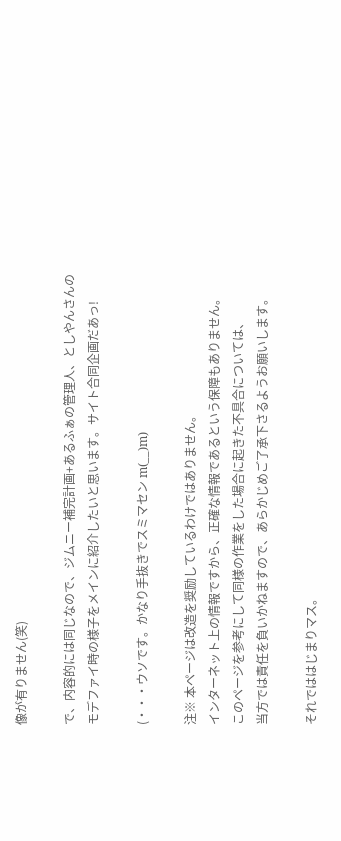像が有りません(笑)

で、内容的には同じなので、ジムニー補完計画+あるふぁの管理人、としやんさんの
モデファイ時の様子をメインに紹介したいと思います。サイト合同企画だあっ!

(・・・ウソです。かなり手抜きでスミマセン m(__)m)

注※ 本ページは改造を奨励しているわけではありません。
インターネット上の情報ですから、正確な情報であるという保障もありません。
このページを参考にして同様の作業をした場合に起きた不具合については、
当方では責任を負いかねますので、あらかじめご了承下さるようお願いします。

それでははじまりマス。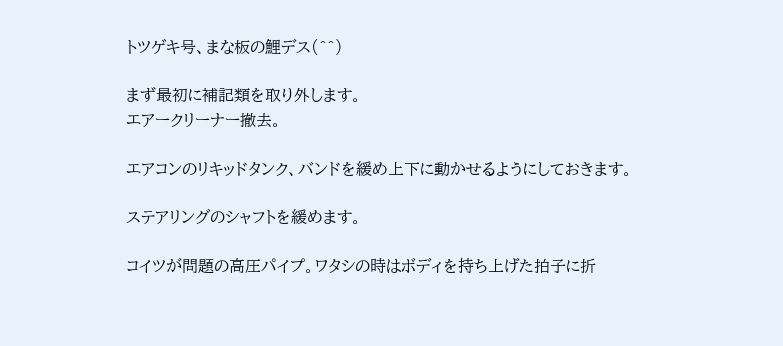トツゲキ号、まな板の鯉デス(^^)

まず最初に補記類を取り外します。
エアークリーナー撤去。

エアコンのリキッドタンク、バンドを緩め上下に動かせるようにしておきます。

ステアリングのシャフトを緩めます。

コイツが問題の高圧パイプ。ワタシの時はボディを持ち上げた拍子に折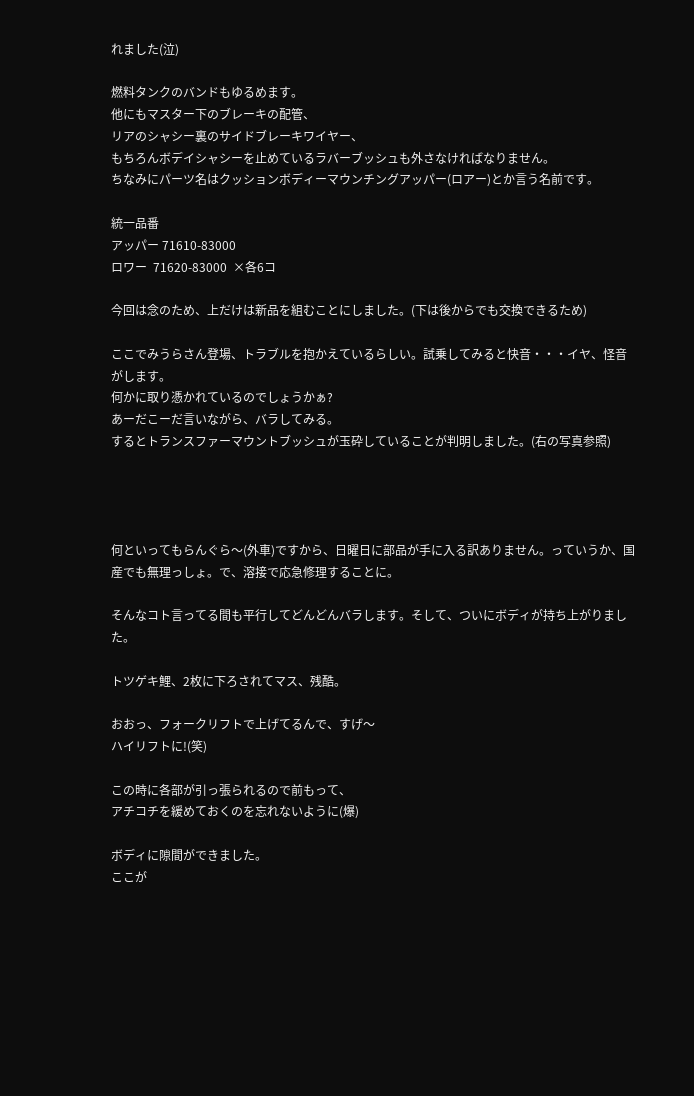れました(泣)

燃料タンクのバンドもゆるめます。
他にもマスター下のブレーキの配管、
リアのシャシー裏のサイドブレーキワイヤー、
もちろんボデイシャシーを止めているラバーブッシュも外さなければなりません。
ちなみにパーツ名はクッションボディーマウンチングアッパー(ロアー)とか言う名前です。

統一品番
アッパー 71610-83000
ロワー  71620-83000  ×各6コ

今回は念のため、上だけは新品を組むことにしました。(下は後からでも交換できるため)

ここでみうらさん登場、トラブルを抱かえているらしい。試乗してみると快音・・・イヤ、怪音がします。
何かに取り憑かれているのでしょうかぁ?
あーだこーだ言いながら、バラしてみる。
するとトランスファーマウントブッシュが玉砕していることが判明しました。(右の写真参照)




何といってもらんぐら〜(外車)ですから、日曜日に部品が手に入る訳ありません。っていうか、国産でも無理っしょ。で、溶接で応急修理することに。

そんなコト言ってる間も平行してどんどんバラします。そして、ついにボディが持ち上がりました。

トツゲキ鯉、2枚に下ろされてマス、残酷。

おおっ、フォークリフトで上げてるんで、すげ〜
ハイリフトに!(笑)

この時に各部が引っ張られるので前もって、
アチコチを緩めておくのを忘れないように(爆)

ボディに隙間ができました。
ここが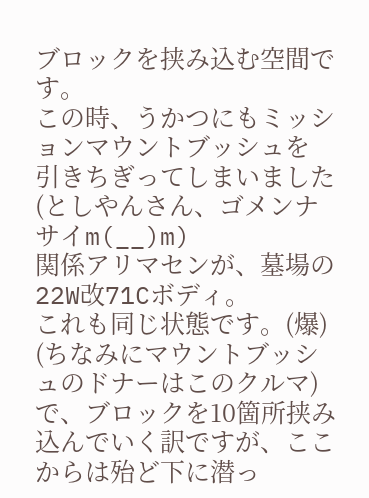ブロックを挟み込む空間です。
この時、うかつにもミッションマウントブッシュを
引きちぎってしまいました
(としやんさん、ゴメンナサイm(__)m)
関係アリマセンが、墓場の22W改71Cボディ。
これも同じ状態です。(爆)
(ちなみにマウントブッシュのドナーはこのクルマ)
で、ブロックを10箇所挟み込んでいく訳ですが、ここからは殆ど下に潜っ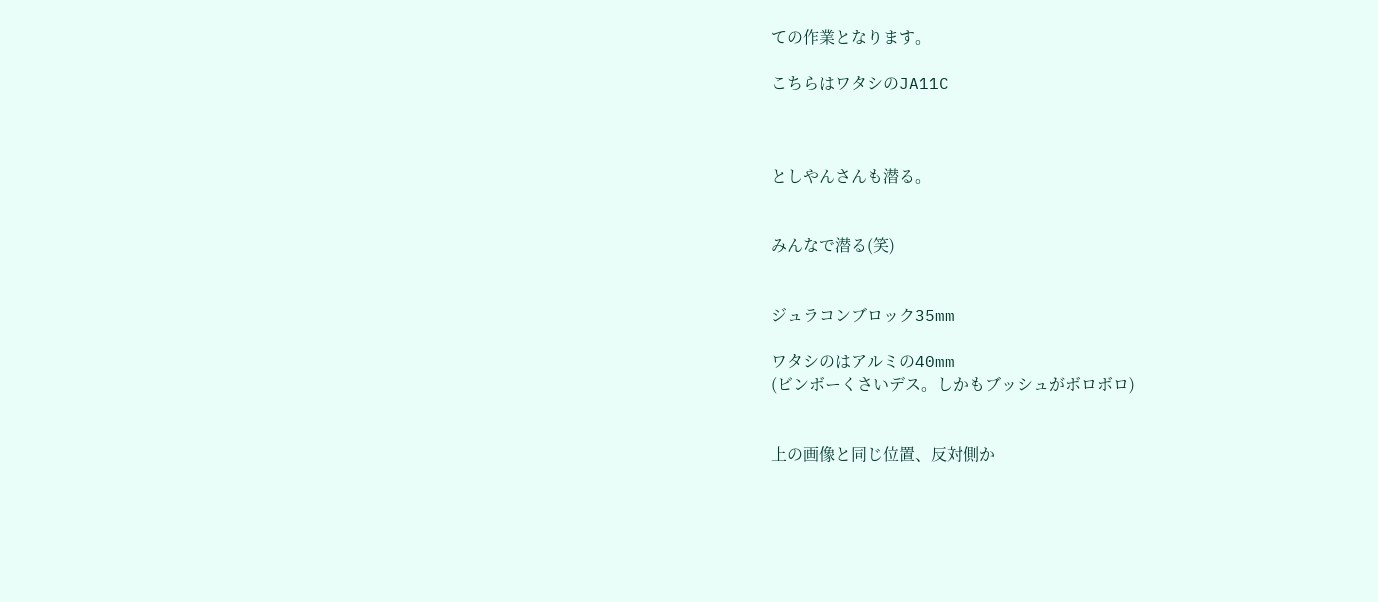ての作業となります。

こちらはワタシのJA11C



としやんさんも潜る。


みんなで潜る(笑)


ジュラコンブロック35mm

ワタシのはアルミの40mm
(ビンボーくさいデス。しかもブッシュがボロボロ)


上の画像と同じ位置、反対側か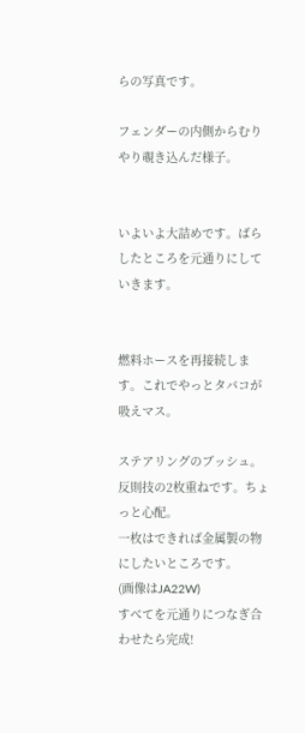らの写真です。

フェンダーの内側からむりやり覗き込んだ様子。


いよいよ大詰めです。ばらしたところを元通りにしていきます。


燃料ホースを再接続します。これでやっとタバコが吸えマス。

ステアリングのブッシュ。
反則技の2枚重ねです。ちょっと心配。
一枚はできれば金属製の物にしたいところです。
(画像はJA22W)
すべてを元通りにつなぎ合わせたら完成!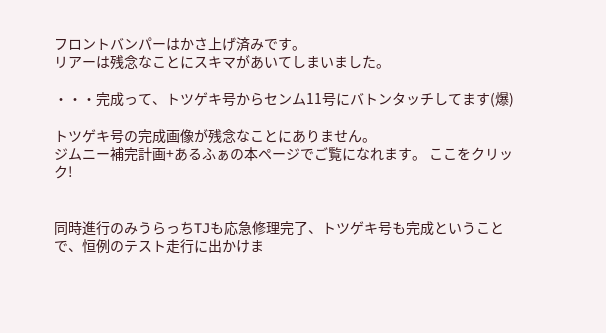フロントバンパーはかさ上げ済みです。
リアーは残念なことにスキマがあいてしまいました。

・・・完成って、トツゲキ号からセンム11号にバトンタッチしてます(爆)

トツゲキ号の完成画像が残念なことにありません。
ジムニー補完計画+あるふぁの本ページでご覧になれます。 ここをクリック!


同時進行のみうらっちTJも応急修理完了、トツゲキ号も完成ということで、恒例のテスト走行に出かけま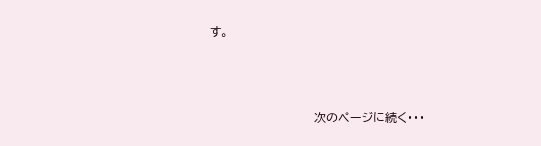す。



                          次のページに続く・・・